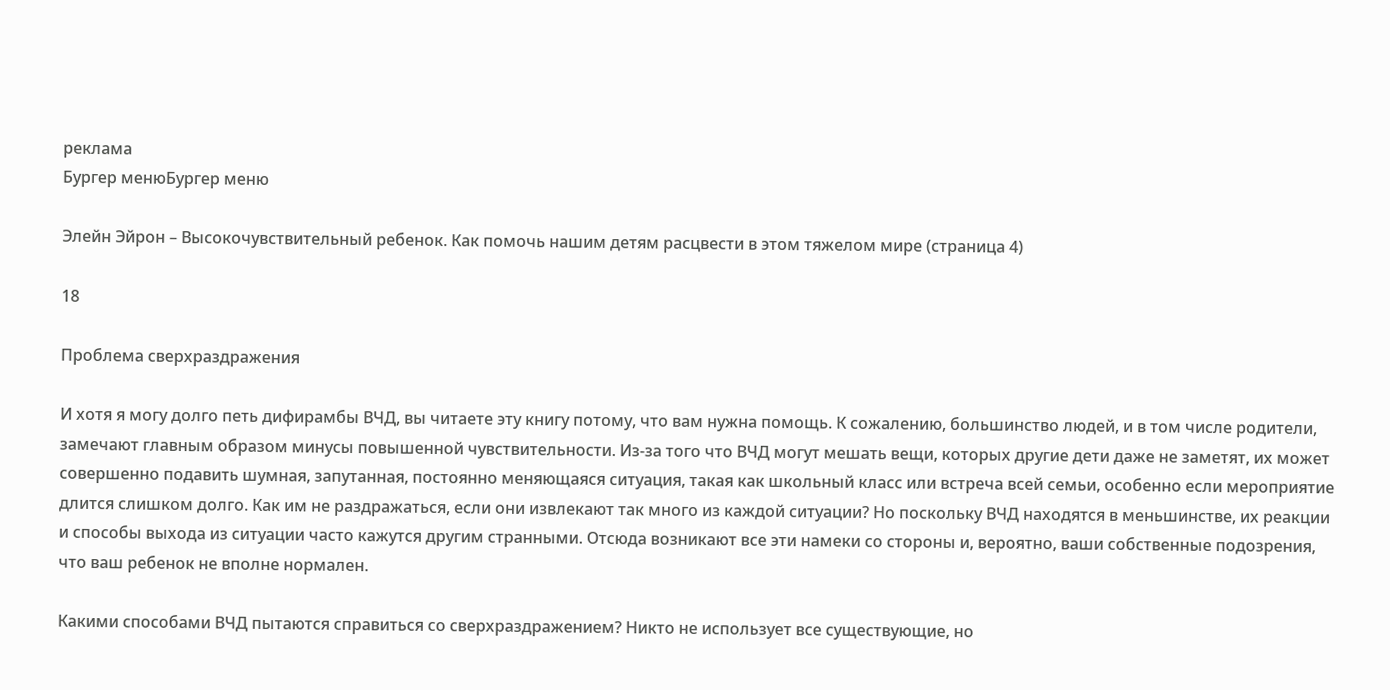реклама
Бургер менюБургер меню

Элейн Эйрон – Высокочувствительный ребенок. Как помочь нашим детям расцвести в этом тяжелом мире (страница 4)

18

Проблема сверхраздражения

И хотя я могу долго петь дифирамбы ВЧД, вы читаете эту книгу потому, что вам нужна помощь. К сожалению, большинство людей, и в том числе родители, замечают главным образом минусы повышенной чувствительности. Из-за того что ВЧД могут мешать вещи, которых другие дети даже не заметят, их может совершенно подавить шумная, запутанная, постоянно меняющаяся ситуация, такая как школьный класс или встреча всей семьи, особенно если мероприятие длится слишком долго. Как им не раздражаться, если они извлекают так много из каждой ситуации? Но поскольку ВЧД находятся в меньшинстве, их реакции и способы выхода из ситуации часто кажутся другим странными. Отсюда возникают все эти намеки со стороны и, вероятно, ваши собственные подозрения, что ваш ребенок не вполне нормален.

Какими способами ВЧД пытаются справиться со сверхраздражением? Никто не использует все существующие, но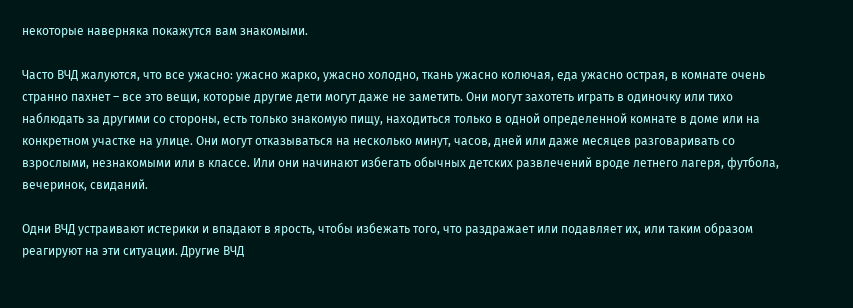некоторые наверняка покажутся вам знакомыми.

Часто ВЧД жалуются, что все ужасно: ужасно жарко, ужасно холодно, ткань ужасно колючая, еда ужасно острая, в комнате очень странно пахнет – все это вещи, которые другие дети могут даже не заметить. Они могут захотеть играть в одиночку или тихо наблюдать за другими со стороны, есть только знакомую пищу, находиться только в одной определенной комнате в доме или на конкретном участке на улице. Они могут отказываться на несколько минут, часов, дней или даже месяцев разговаривать со взрослыми, незнакомыми или в классе. Или они начинают избегать обычных детских развлечений вроде летнего лагеря, футбола, вечеринок, свиданий.

Одни ВЧД устраивают истерики и впадают в ярость, чтобы избежать того, что раздражает или подавляет их, или таким образом реагируют на эти ситуации. Другие ВЧД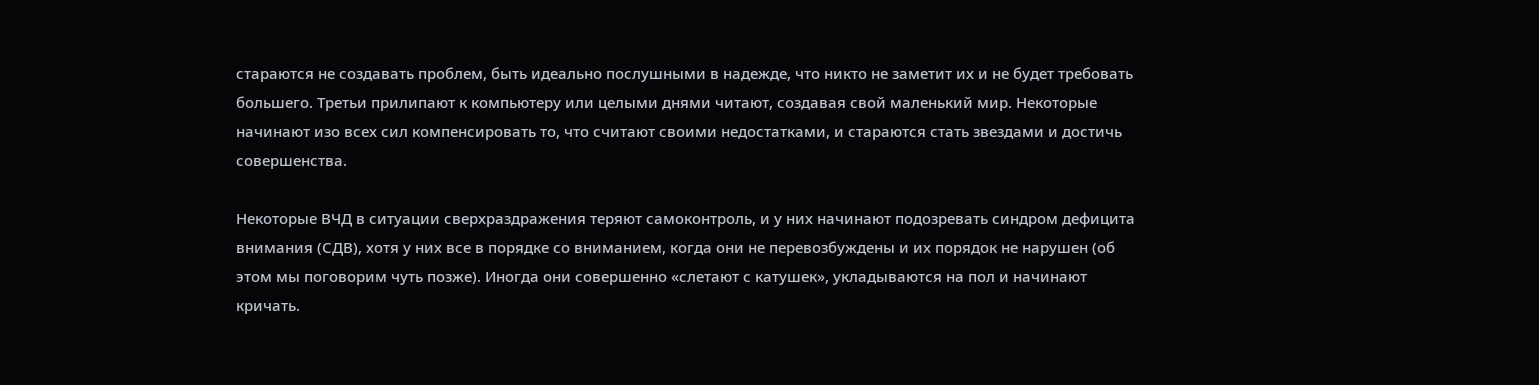стараются не создавать проблем, быть идеально послушными в надежде, что никто не заметит их и не будет требовать большего. Третьи прилипают к компьютеру или целыми днями читают, создавая свой маленький мир. Некоторые начинают изо всех сил компенсировать то, что считают своими недостатками, и стараются стать звездами и достичь совершенства.

Некоторые ВЧД в ситуации сверхраздражения теряют самоконтроль, и у них начинают подозревать синдром дефицита внимания (СДВ), хотя у них все в порядке со вниманием, когда они не перевозбуждены и их порядок не нарушен (об этом мы поговорим чуть позже). Иногда они совершенно «слетают с катушек», укладываются на пол и начинают кричать.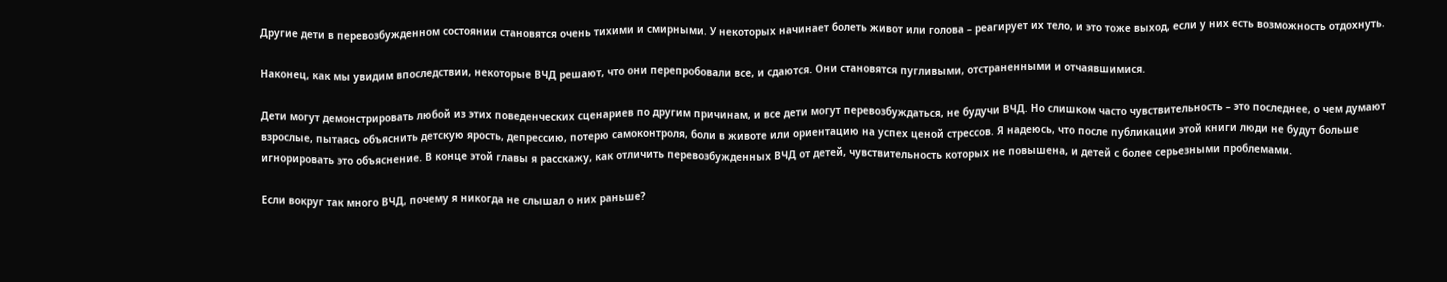Другие дети в перевозбужденном состоянии становятся очень тихими и смирными. У некоторых начинает болеть живот или голова – реагирует их тело, и это тоже выход, если у них есть возможность отдохнуть.

Наконец, как мы увидим впоследствии, некоторые ВЧД решают, что они перепробовали все, и сдаются. Они становятся пугливыми, отстраненными и отчаявшимися.

Дети могут демонстрировать любой из этих поведенческих сценариев по другим причинам, и все дети могут перевозбуждаться, не будучи ВЧД. Но слишком часто чувствительность – это последнее, о чем думают взрослые, пытаясь объяснить детскую ярость, депрессию, потерю самоконтроля, боли в животе или ориентацию на успех ценой стрессов. Я надеюсь, что после публикации этой книги люди не будут больше игнорировать это объяснение. В конце этой главы я расскажу, как отличить перевозбужденных ВЧД от детей, чувствительность которых не повышена, и детей с более серьезными проблемами.

Если вокруг так много ВЧД, почему я никогда не слышал о них раньше?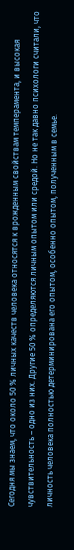Сегодня мы знаем, что около 50 % личных качеств человека относятся к врожденным свойствам темперамента, и высокая чувствительность – одно из них. Другие 50 % определяются личным опытом или средой. Но не так давно психологи считали, что личность человека полностью детерминирована его опытом, особенно опытом, полученным в семье.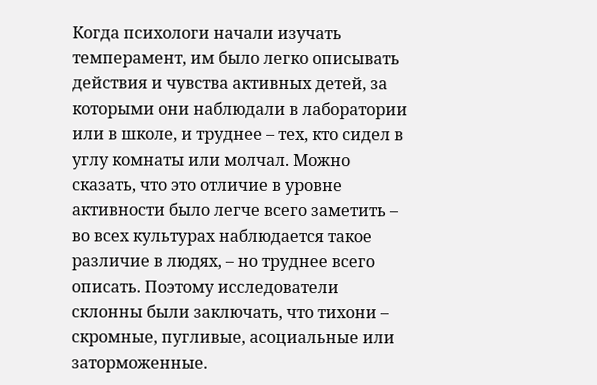Когда психологи начали изучать темперамент, им было легко описывать действия и чувства активных детей, за которыми они наблюдали в лаборатории или в школе, и труднее – тех, кто сидел в углу комнаты или молчал. Можно сказать, что это отличие в уровне активности было легче всего заметить – во всех культурах наблюдается такое различие в людях, – но труднее всего описать. Поэтому исследователи склонны были заключать, что тихони – скромные, пугливые, асоциальные или заторможенные.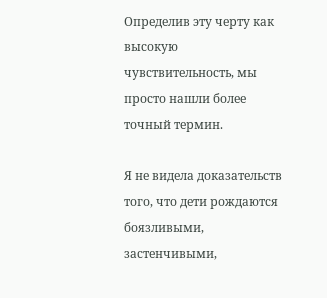Определив эту черту как высокую чувствительность, мы просто нашли более точный термин.

Я не видела доказательств того, что дети рождаются боязливыми, застенчивыми,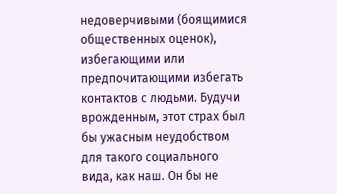недоверчивыми (боящимися общественных оценок), избегающими или предпочитающими избегать контактов с людьми. Будучи врожденным, этот страх был бы ужасным неудобством для такого социального вида, как наш. Он бы не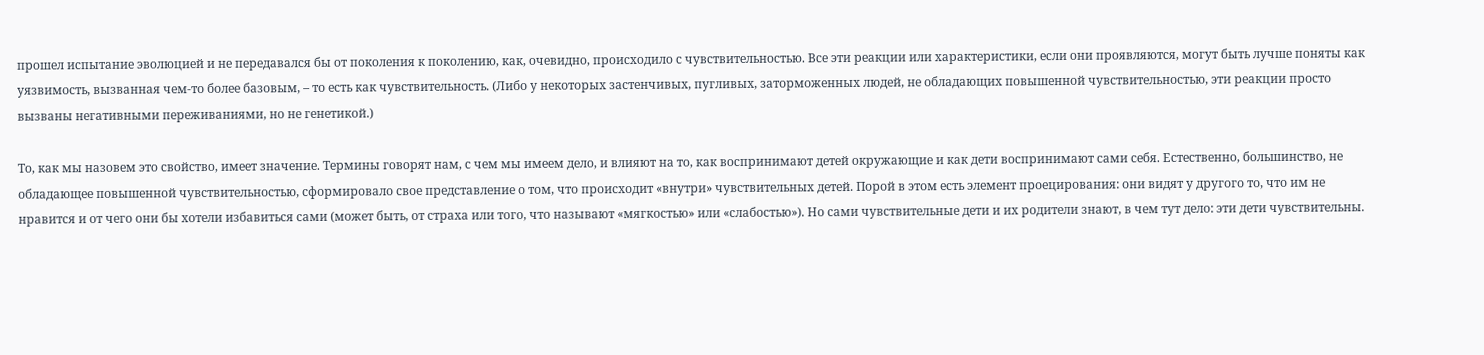прошел испытание эволюцией и не передавался бы от поколения к поколению, как, очевидно, происходило с чувствительностью. Все эти реакции или характеристики, если они проявляются, могут быть лучше поняты как уязвимость, вызванная чем-то более базовым, – то есть как чувствительность. (Либо у некоторых застенчивых, пугливых, заторможенных людей, не обладающих повышенной чувствительностью, эти реакции просто вызваны негативными переживаниями, но не генетикой.)

То, как мы назовем это свойство, имеет значение. Термины говорят нам, с чем мы имеем дело, и влияют на то, как воспринимают детей окружающие и как дети воспринимают сами себя. Естественно, большинство, не обладающее повышенной чувствительностью, сформировало свое представление о том, что происходит «внутри» чувствительных детей. Порой в этом есть элемент проецирования: они видят у другого то, что им не нравится и от чего они бы хотели избавиться сами (может быть, от страха или того, что называют «мягкостью» или «слабостью»). Но сами чувствительные дети и их родители знают, в чем тут дело: эти дети чувствительны.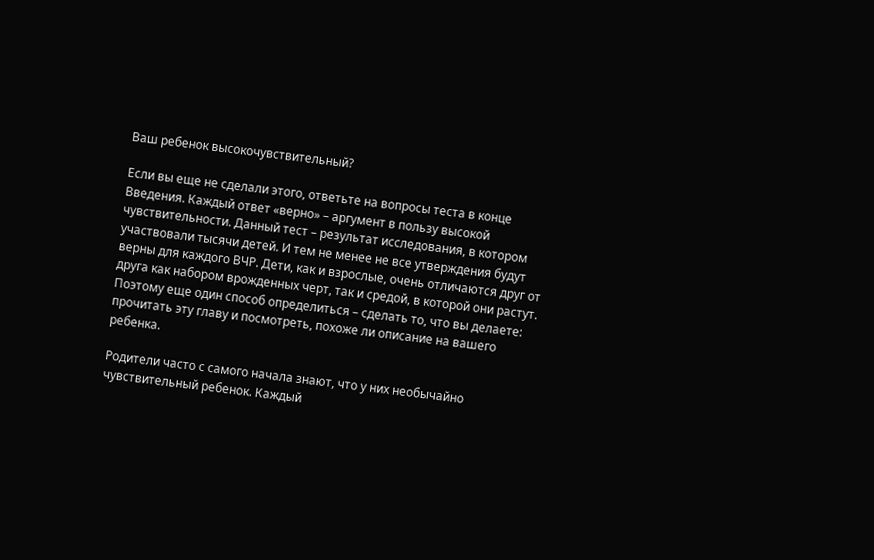Ваш ребенок высокочувствительный?

Если вы еще не сделали этого, ответьте на вопросы теста в конце Введения. Каждый ответ «верно» – аргумент в пользу высокой чувствительности. Данный тест – результат исследования, в котором участвовали тысячи детей. И тем не менее не все утверждения будут верны для каждого ВЧР. Дети, как и взрослые, очень отличаются друг от друга как набором врожденных черт, так и средой, в которой они растут. Поэтому еще один способ определиться – сделать то, что вы делаете: прочитать эту главу и посмотреть, похоже ли описание на вашего ребенка.

Родители часто с самого начала знают, что у них необычайно чувствительный ребенок. Каждый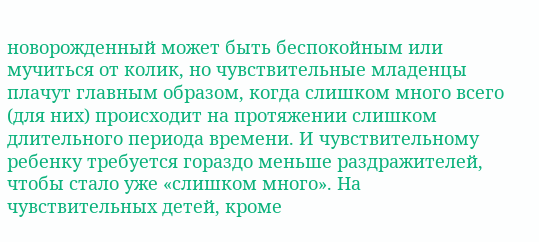новорожденный может быть беспокойным или мучиться от колик, но чувствительные младенцы плачут главным образом, когда слишком много всего (для них) происходит на протяжении слишком длительного периода времени. И чувствительному ребенку требуется гораздо меньше раздражителей, чтобы стало уже «слишком много». На чувствительных детей, кроме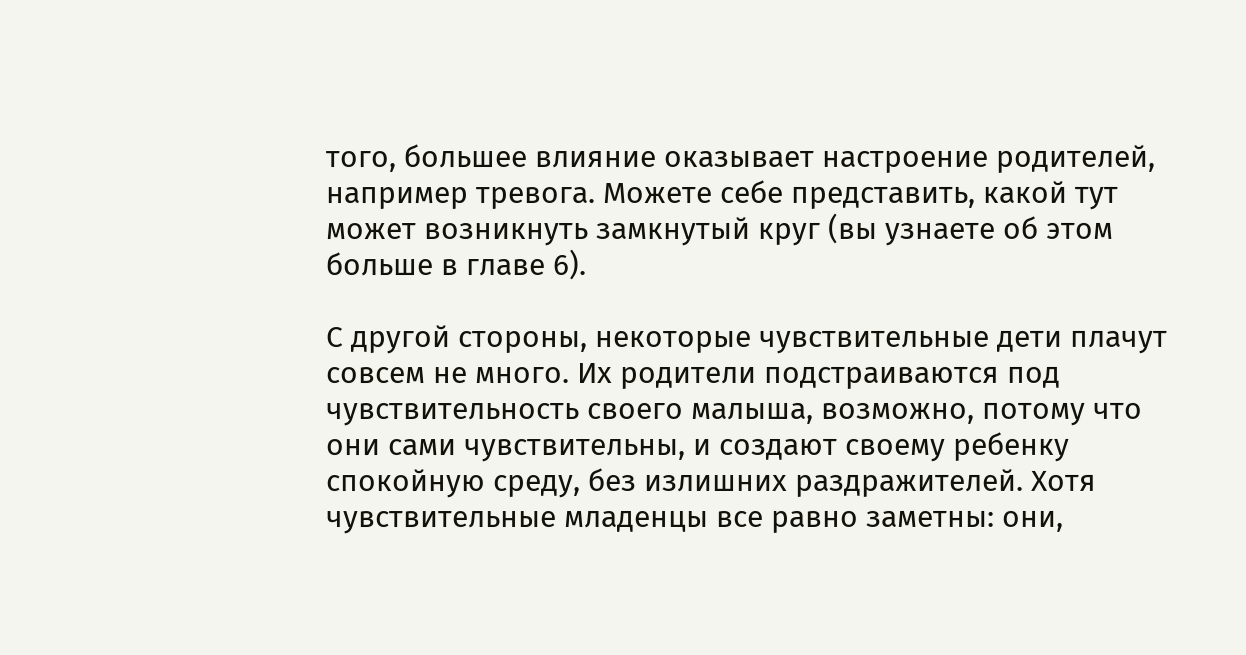того, большее влияние оказывает настроение родителей, например тревога. Можете себе представить, какой тут может возникнуть замкнутый круг (вы узнаете об этом больше в главе 6).

С другой стороны, некоторые чувствительные дети плачут совсем не много. Их родители подстраиваются под чувствительность своего малыша, возможно, потому что они сами чувствительны, и создают своему ребенку спокойную среду, без излишних раздражителей. Хотя чувствительные младенцы все равно заметны: они,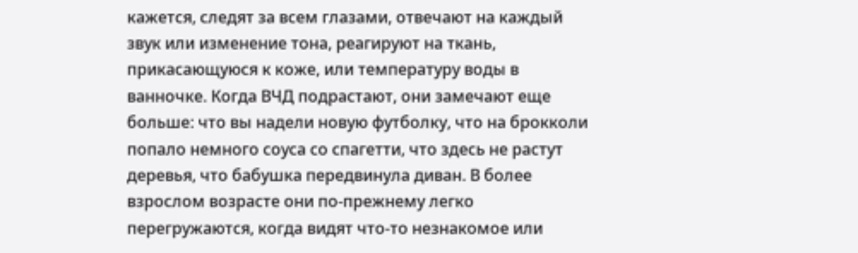кажется, следят за всем глазами, отвечают на каждый звук или изменение тона, реагируют на ткань, прикасающуюся к коже, или температуру воды в ванночке. Когда ВЧД подрастают, они замечают еще больше: что вы надели новую футболку, что на брокколи попало немного соуса со спагетти, что здесь не растут деревья, что бабушка передвинула диван. В более взрослом возрасте они по-прежнему легко перегружаются, когда видят что-то незнакомое или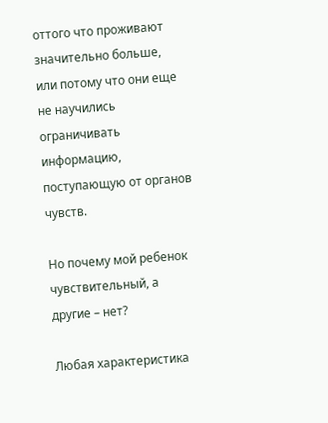оттого что проживают значительно больше, или потому что они еще не научились ограничивать информацию, поступающую от органов чувств.

Но почему мой ребенок чувствительный, а другие – нет?

Любая характеристика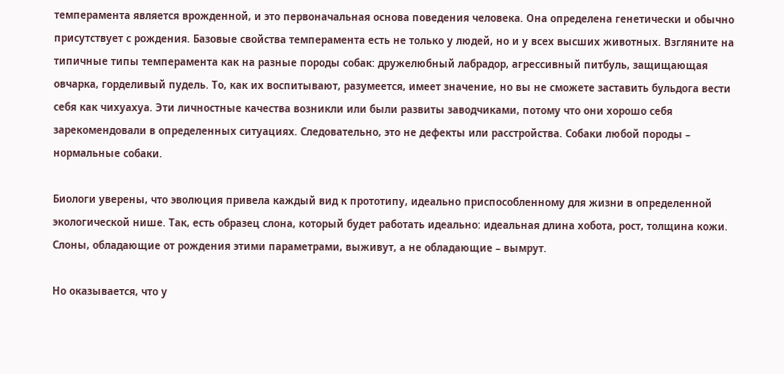темперамента является врожденной, и это первоначальная основа поведения человека. Она определена генетически и обычно присутствует с рождения. Базовые свойства темперамента есть не только у людей, но и у всех высших животных. Взгляните на типичные типы темперамента как на разные породы собак: дружелюбный лабрадор, агрессивный питбуль, защищающая овчарка, горделивый пудель. То, как их воспитывают, разумеется, имеет значение, но вы не сможете заставить бульдога вести себя как чихуахуа. Эти личностные качества возникли или были развиты заводчиками, потому что они хорошо себя зарекомендовали в определенных ситуациях. Следовательно, это не дефекты или расстройства. Собаки любой породы – нормальные собаки.

Биологи уверены, что эволюция привела каждый вид к прототипу, идеально приспособленному для жизни в определенной экологической нише. Так, есть образец слона, который будет работать идеально: идеальная длина хобота, рост, толщина кожи. Слоны, обладающие от рождения этими параметрами, выживут, а не обладающие – вымрут.

Но оказывается, что у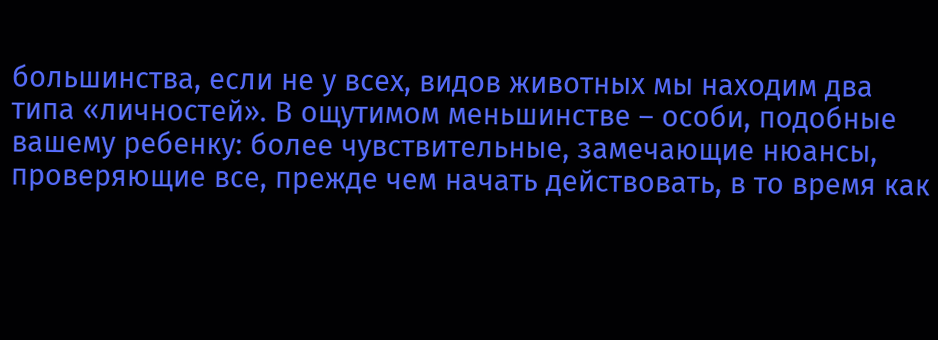большинства, если не у всех, видов животных мы находим два типа «личностей». В ощутимом меньшинстве – особи, подобные вашему ребенку: более чувствительные, замечающие нюансы, проверяющие все, прежде чем начать действовать, в то время как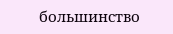большинство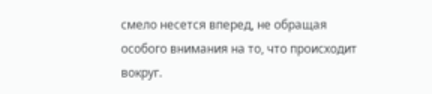смело несется вперед, не обращая особого внимания на то, что происходит вокруг.